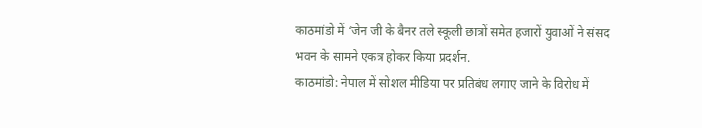काठमांडो में ‘जेन जी के बैनर तले स्कूली छात्रों समेत हजारों युवाओं ने संसद भवन के सामने एकत्र होकर किया प्रदर्शन.
काठमांडो: नेपाल में सोशल मीडिया पर प्रतिबंध लगाए जाने के विरोध में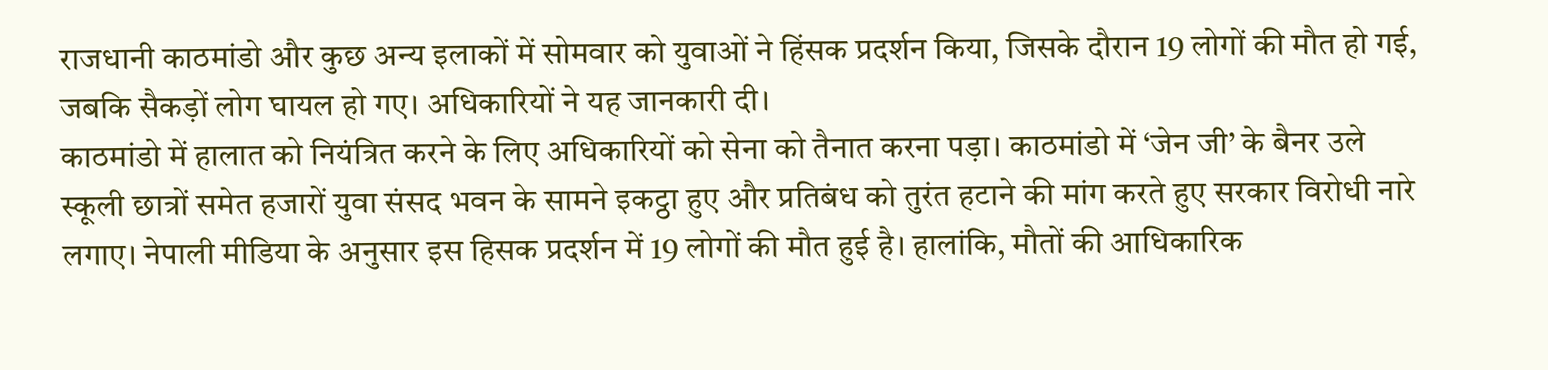राजधानी काठमांडो और कुछ अन्य इलाकों में सोमवार को युवाओं ने हिंसक प्रदर्शन किया, जिसके दौरान 19 लोगों की मौत हो गई, जबकि सैकड़ों लोग घायल हो गए। अधिकारियों ने यह जानकारी दी।
काठमांडो में हालात को नियंत्रित करने के लिए अधिकारियों को सेना को तैनात करना पड़ा। काठमांडो में ‘जेन जी’ के बैनर उले स्कूली छात्रों समेत हजारों युवा संसद भवन के सामने इकट्ठा हुए और प्रतिबंध को तुरंत हटाने की मांग करते हुए सरकार विरोधी नारे लगाए। नेपाली मीडिया के अनुसार इस हिसक प्रदर्शन में 19 लोगों की मौत हुई है। हालांकि, मौतों की आधिकारिक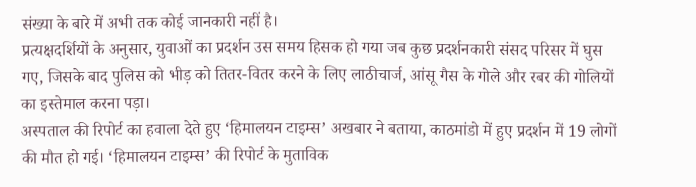संख्या के बारे में अभी तक कोई जानकारी नहीं है।
प्रत्यक्षदर्शियों के अनुसार, युवाओं का प्रदर्शन उस समय हिसक हो गया जब कुछ प्रदर्शनकारी संसद परिसर में घुस गए, जिसके बाद पुलिस को भीड़ को तितर-वितर करने के लिए लाठीचार्ज, आंसू गैस के गोले और रबर की गोलियों का इस्तेमाल करना पड़ा।
अस्पताल की रिपोर्ट का हवाला देते हुए ‘हिमालयन टाइम्स’ अखबार ने बताया, काठमांडो में हुए प्रदर्शन में 19 लोगों की मौत हो गई। ‘हिमालयन टाइम्स’ की रिपोर्ट के मुताविक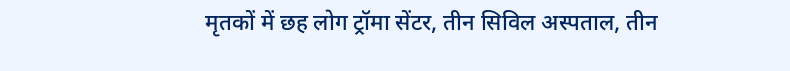मृतकों में छह लोग ट्रॉमा सेंटर, तीन सिविल अस्पताल, तीन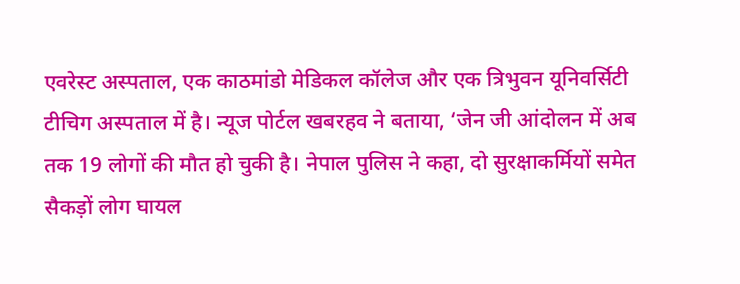एवरेस्ट अस्पताल, एक काठमांडो मेडिकल कॉलेज और एक त्रिभुवन यूनिवर्सिटी टीचिग अस्पताल में है। न्यूज पोर्टल खबरहव ने बताया, ‘जेन जी आंदोलन में अब तक 19 लोगों की मौत हो चुकी है। नेपाल पुलिस ने कहा, दो सुरक्षाकर्मियों समेत सैकड़ों लोग घायल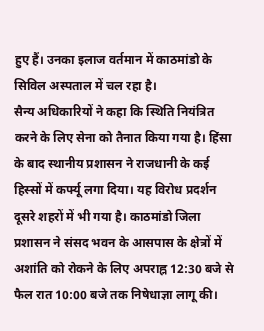हुए हैं। उनका इलाज वर्तमान में काठमांडो के सिविल अस्पताल में चल रहा है।
सैन्य अधिकारियों ने कहा कि स्थिति नियंत्रित करने के लिए सेना को तैनात किया गया है। हिंसा के बाद स्थानीय प्रशासन ने राजधानी के कई हिस्सों में कर्फ्यू लगा दिया। यह विरोध प्रदर्शन दूसरे शहरों में भी गया है। काठमांडो जिला प्रशासन ने संसद भवन के आसपास के क्षेत्रों में अशांति को रोकने के लिए अपराह्न 12:30 बजे से फैल रात 10:00 बजे तक निषेधाज्ञा लागू की।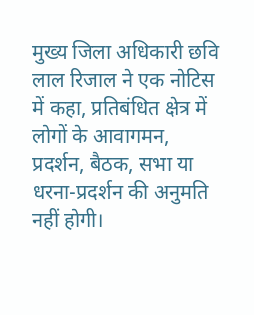मुख्य जिला अधिकारी छवि लाल रिजाल ने एक नोटिस में कहा, प्रतिबंधित क्षेत्र में लोगों के आवागमन, प्रदर्शन, बैठक, सभा या धरना-प्रदर्शन की अनुमति नहीं होगी।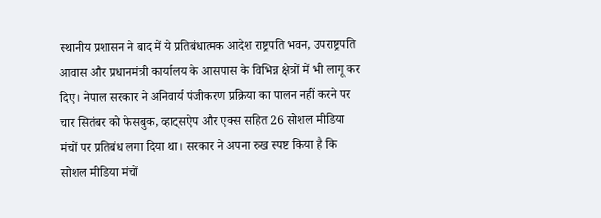स्थानीय प्रशासन ने बाद में ये प्रतिबंधात्मक आदेश राष्ट्रपति भवन, उपराष्ट्रपति आवास और प्रधानमंत्री कार्यालय के आसपास के विभिन्न क्षेत्रों में भी लागू कर दिए। नेपाल सरकार ने अनिवार्य पंजीकरण प्रक्रिया का पालन नहीं करने पर चार सितंबर को फेसबुक, व्हाट्सऐप और एक्स सहित 26 सोशल मीडिया मंचों पर प्रतिबंध लगा दिया था। सरकार ने अपना रुख स्पष्ट किया है कि सोशल मीडिया मंचों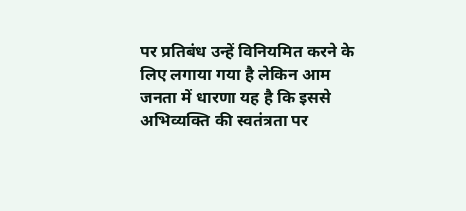पर प्रतिबंध उन्हें विनियमित करने के लिए लगाया गया है लेकिन आम जनता में धारणा यह है कि इससे अभिव्यक्ति की स्वतंत्रता पर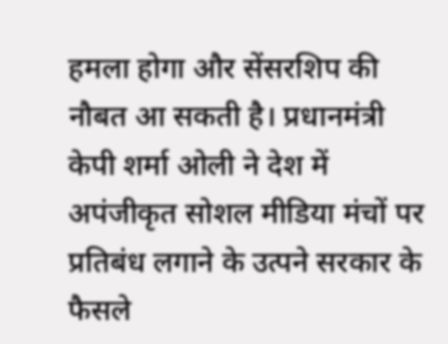हमला होगा और सेंसरशिप की नौबत आ सकती है। प्रधानमंत्री केपी शर्मा ओली ने देश में अपंजीकृत सोशल मीडिया मंचों पर प्रतिबंध लगाने के उत्पने सरकार के फैसले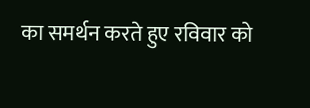का समर्थन करते हुए रविवार को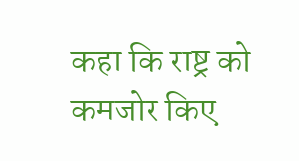कहा कि राष्ट्र को कमजोर किए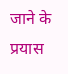जाने के प्रयास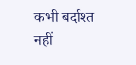कभी बर्दाश्त नहीं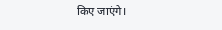किए जाएंगे।